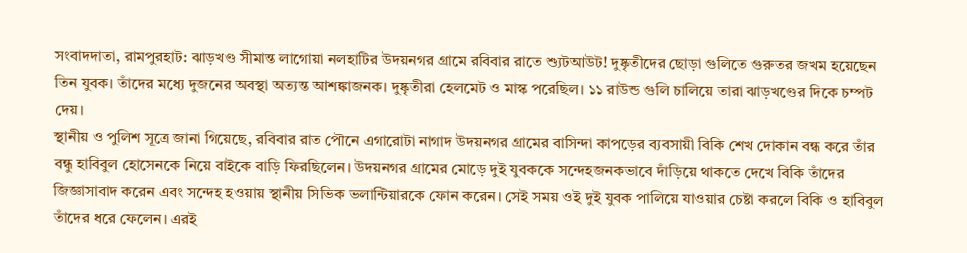সংবাদদাতা, রামপুরহাট: ঝাড়খণ্ড সীমান্ত লাগোয়া নলহাটির উদয়নগর গ্রামে রবিবার রাতে শ্যুটআউট! দুষ্কৃতীদের ছোড়া গুলিতে গুরুতর জখম হয়েছেন তিন যুবক। তাঁদের মধ্যে দুজনের অবস্থা অত্যন্ত আশঙ্কাজনক। দুষ্কৃতীরা হেলমেট ও মাস্ক পরেছিল। ১১ রাউন্ড গুলি চালিয়ে তারা ঝাড়খণ্ডের দিকে চম্পট দেয়।
স্থানীয় ও পুলিশ সূত্রে জানা গিয়েছে, রবিবার রাত পৌনে এগারোটা নাগাদ উদয়নগর গ্রামের বাসিন্দা কাপড়ের ব্যবসায়ী বিকি শেখ দোকান বন্ধ করে তাঁর বন্ধু হাবিবুল হোসেনকে নিয়ে বাইকে বাড়ি ফিরছিলেন। উদয়নগর গ্রামের মোড়ে দুই যুবককে সন্দেহজনকভাবে দাঁড়িয়ে থাকতে দেখে বিকি তাঁদের জিজ্ঞাসাবাদ করেন এবং সন্দেহ হওয়ায় স্থানীয় সিভিক ভলান্টিয়ারকে ফোন করেন। সেই সময় ওই দুই যুবক পালিয়ে যাওয়ার চেষ্টা করলে বিকি ও হাবিবুল তাঁদের ধরে ফেলেন। এরই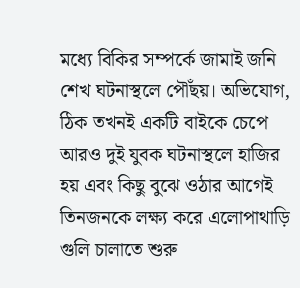মধ্যে বিকির সম্পর্কে জামাই জনি শেখ ঘটনাস্থলে পৌঁছয়। অভিযোগ, ঠিক তখনই একটি বাইকে চেপে আরও দুই যুবক ঘটনাস্থলে হাজির হয় এবং কিছু বুঝে ওঠার আগেই তিনজনকে লক্ষ্য করে এলোপাথাড়ি গুলি চালাতে শুরু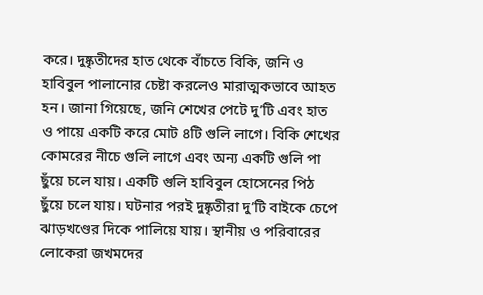করে। দুষ্কৃতীদের হাত থেকে বাঁচতে বিকি, জনি ও হাবিবুল পালানোর চেষ্টা করলেও মারাত্মকভাবে আহত হন। জানা গিয়েছে, জনি শেখের পেটে দু’টি এবং হাত ও পায়ে একটি করে মোট ৪টি গুলি লাগে। বিকি শেখের কোমরের নীচে গুলি লাগে এবং অন্য একটি গুলি পা ছুঁয়ে চলে যায়। একটি গুলি হাবিবুল হোসেনের পিঠ ছুঁয়ে চলে যায়। ঘটনার পরই দুষ্কৃতীরা দু’টি বাইকে চেপে ঝাড়খণ্ডের দিকে পালিয়ে যায়। স্থানীয় ও পরিবারের লোকেরা জখমদের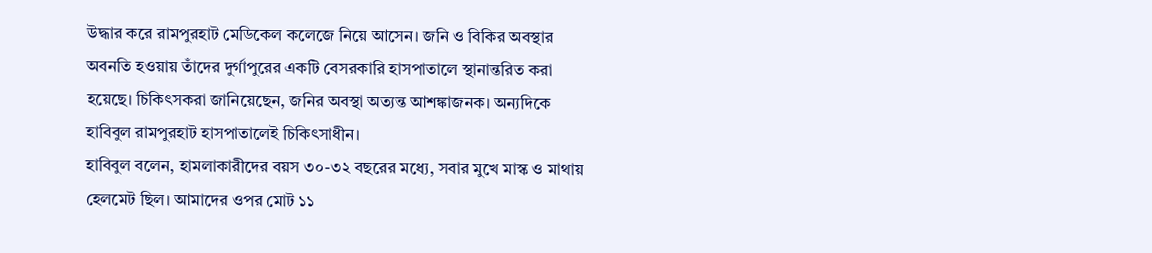উদ্ধার করে রামপুরহাট মেডিকেল কলেজে নিয়ে আসেন। জনি ও বিকির অবস্থার অবনতি হওয়ায় তাঁদের দুর্গাপুরের একটি বেসরকারি হাসপাতালে স্থানান্তরিত করা হয়েছে। চিকিৎসকরা জানিয়েছেন, জনির অবস্থা অত্যন্ত আশঙ্কাজনক। অন্যদিকে হাবিবুল রামপুরহাট হাসপাতালেই চিকিৎসাধীন।
হাবিবুল বলেন, হামলাকারীদের বয়স ৩০-৩২ বছরের মধ্যে, সবার মুখে মাস্ক ও মাথায় হেলমেট ছিল। আমাদের ওপর মোট ১১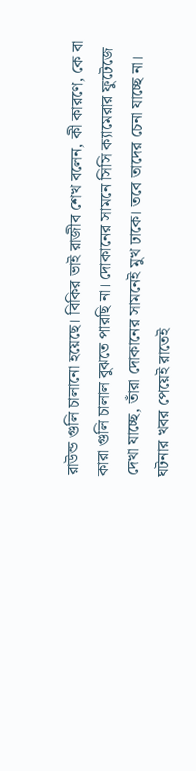রাউন্ড গুলি চালানো হয়েছে। বিকির ভাই রাজীব শেখ বলেন, কী কারণে, কে বা কারা গুলি চালাল বুঝতে পারছি না। দোকানের সামনে সিসি ক্যামেরার ফুটেজে দেখা যাচ্ছে, তাঁরা দোকানের সামনেই মুখ ঢাকে। তবে তাদের চেনা যাচ্ছে না।
ঘটনার খবর পেয়েই রাতেই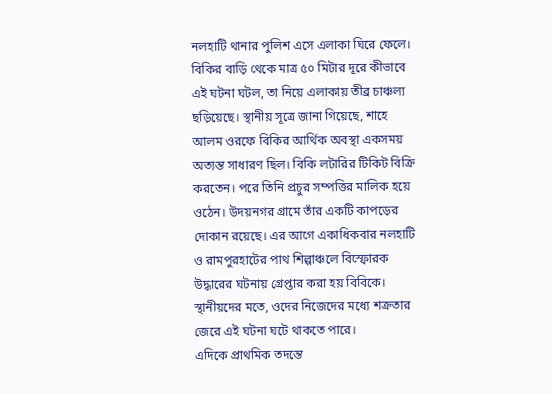নলহাটি থানার পুলিশ এসে এলাকা ঘিরে ফেলে। বিকির বাড়ি থেকে মাত্র ৫০ মিটার দূরে কীভাবে এই ঘটনা ঘটল, তা নিয়ে এলাকায় তীব্র চাঞ্চল্য ছড়িয়েছে। স্থানীয় সূত্রে জানা গিয়েছে, শাহে আলম ওরফে বিকির আর্থিক অবস্থা একসময় অত্যন্ত সাধারণ ছিল। বিকি লটারির টিকিট বিক্রি করতেন। পরে তিনি প্রচুর সম্পত্তির মালিক হয়ে ওঠেন। উদয়নগর গ্রামে তাঁর একটি কাপড়ের দোকান রয়েছে। এর আগে একাধিকবার নলহাটি ও রামপুরহাটের পাথ শিল্পাঞ্চলে বিস্ফোরক উদ্ধারের ঘটনায় গ্রেপ্তার করা হয় বিবিকে। স্থানীয়দের মতে, ওদের নিজেদের মধ্যে শক্রতার জেরে এই ঘটনা ঘটে থাকতে পারে।
এদিকে প্রাথমিক তদন্তে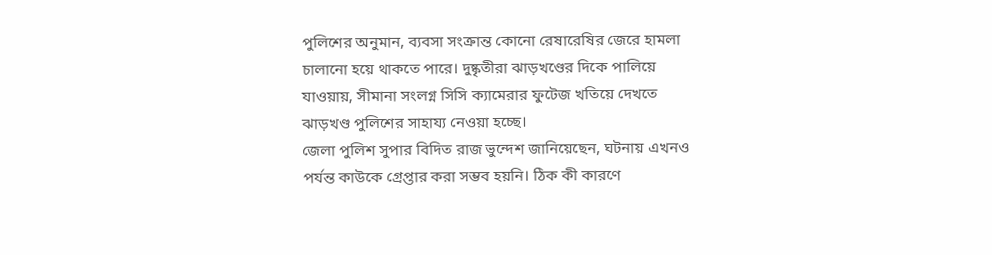পুলিশের অনুমান, ব্যবসা সংক্রান্ত কোনো রেষারেষির জেরে হামলা চালানো হয়ে থাকতে পারে। দুষ্কৃতীরা ঝাড়খণ্ডের দিকে পালিয়ে যাওয়ায়, সীমানা সংলগ্ন সিসি ক্যামেরার ফুটেজ খতিয়ে দেখতে ঝাড়খণ্ড পুলিশের সাহায্য নেওয়া হচ্ছে।
জেলা পুলিশ সুপার বিদিত রাজ ভুন্দেশ জানিয়েছেন, ঘটনায় এখনও পর্যন্ত কাউকে গ্রেপ্তার করা সম্ভব হয়নি। ঠিক কী কারণে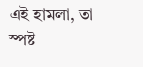এই হামলা, তা স্পষ্ট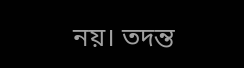নয়। তদন্ত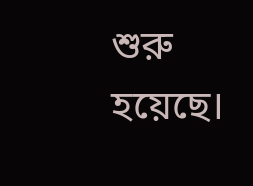শুরু হয়েছে।